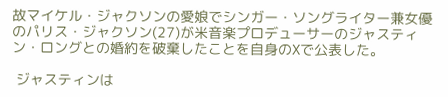故マイケル・ジャクソンの愛娘でシンガー・ソングライター兼女優のパリス・ジャクソン(27)が米音楽プロデューサーのジャスティン・ロングとの婚約を破棄したことを自身のXで公表した。

 ジャスティンは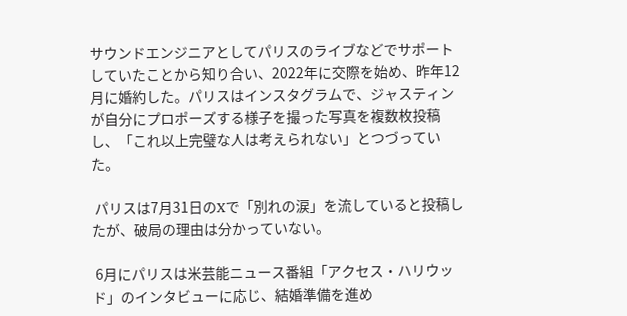サウンドエンジニアとしてパリスのライブなどでサポートしていたことから知り合い、2022年に交際を始め、昨年12月に婚約した。パリスはインスタグラムで、ジャスティンが自分にプロポーズする様子を撮った写真を複数枚投稿し、「これ以上完璧な人は考えられない」とつづっていた。

 パリスは7月31日のXで「別れの涙」を流していると投稿したが、破局の理由は分かっていない。

 6月にパリスは米芸能ニュース番組「アクセス・ハリウッド」のインタビューに応じ、結婚準備を進め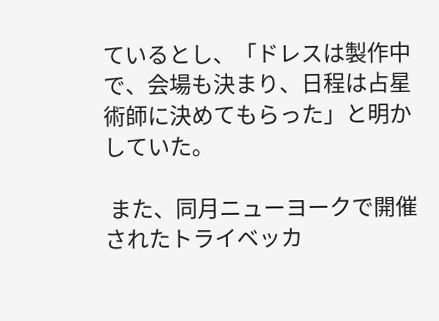ているとし、「ドレスは製作中で、会場も決まり、日程は占星術師に決めてもらった」と明かしていた。

 また、同月ニューヨークで開催されたトライベッカ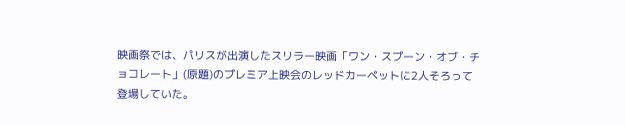映画祭では、パリスが出演したスリラー映画「ワン・スプーン・オブ・チョコレート」(原題)のプレミア上映会のレッドカーペットに2人そろって登場していた。